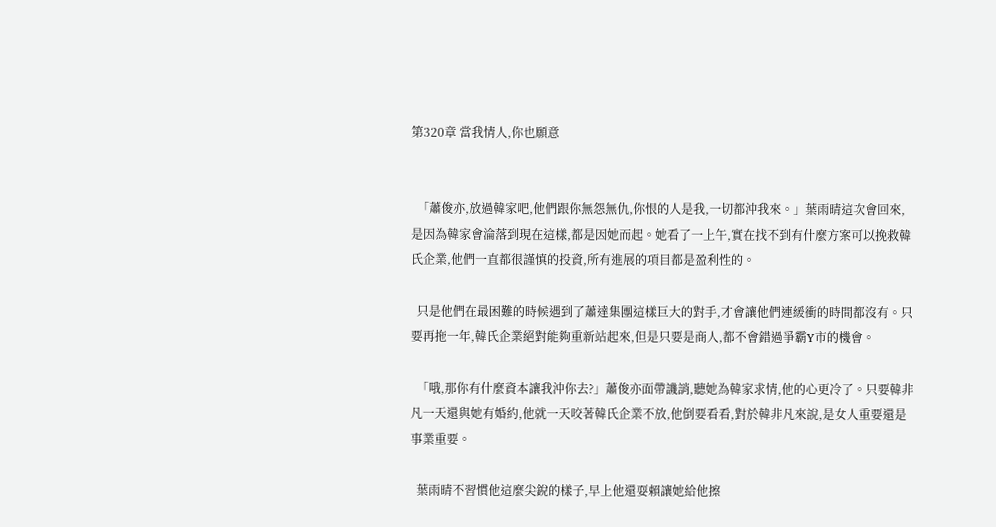第320章 當我情人,你也願意


  「蕭俊亦,放過韓家吧,他們跟你無怨無仇,你恨的人是我,一切都沖我來。」葉雨晴這次會回來,是因為韓家會淪落到現在這樣,都是因她而起。她看了一上午,實在找不到有什麼方案可以挽救韓氏企業,他們一直都很謹慎的投資,所有進展的項目都是盈利性的。

  只是他們在最困難的時候遇到了蕭達集團這樣巨大的對手,才會讓他們連緩衝的時間都沒有。只要再拖一年,韓氏企業絕對能夠重新站起來,但是只要是商人,都不會錯過爭霸Y市的機會。

  「哦,那你有什麼資本讓我沖你去?」蕭俊亦面帶譏誚,聽她為韓家求情,他的心更冷了。只要韓非凡一天還與她有婚約,他就一天咬著韓氏企業不放,他倒要看看,對於韓非凡來說,是女人重要還是事業重要。

  葉雨晴不習慣他這麼尖銳的樣子,早上他還耍賴讓她給他擦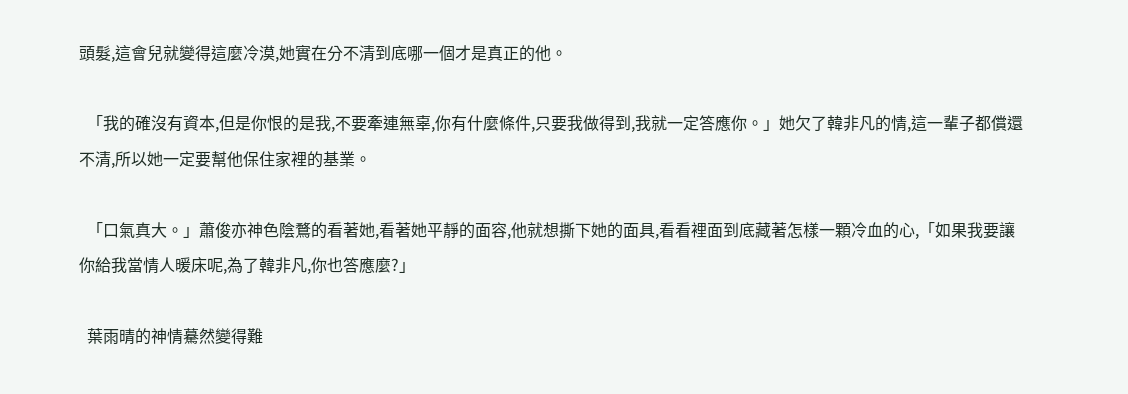頭髮,這會兒就變得這麼冷漠,她實在分不清到底哪一個才是真正的他。

  「我的確沒有資本,但是你恨的是我,不要牽連無辜,你有什麼條件,只要我做得到,我就一定答應你。」她欠了韓非凡的情,這一輩子都償還不清,所以她一定要幫他保住家裡的基業。

  「口氣真大。」蕭俊亦神色陰鶩的看著她,看著她平靜的面容,他就想撕下她的面具,看看裡面到底藏著怎樣一顆冷血的心,「如果我要讓你給我當情人暖床呢,為了韓非凡,你也答應麼?」

  葉雨晴的神情驀然變得難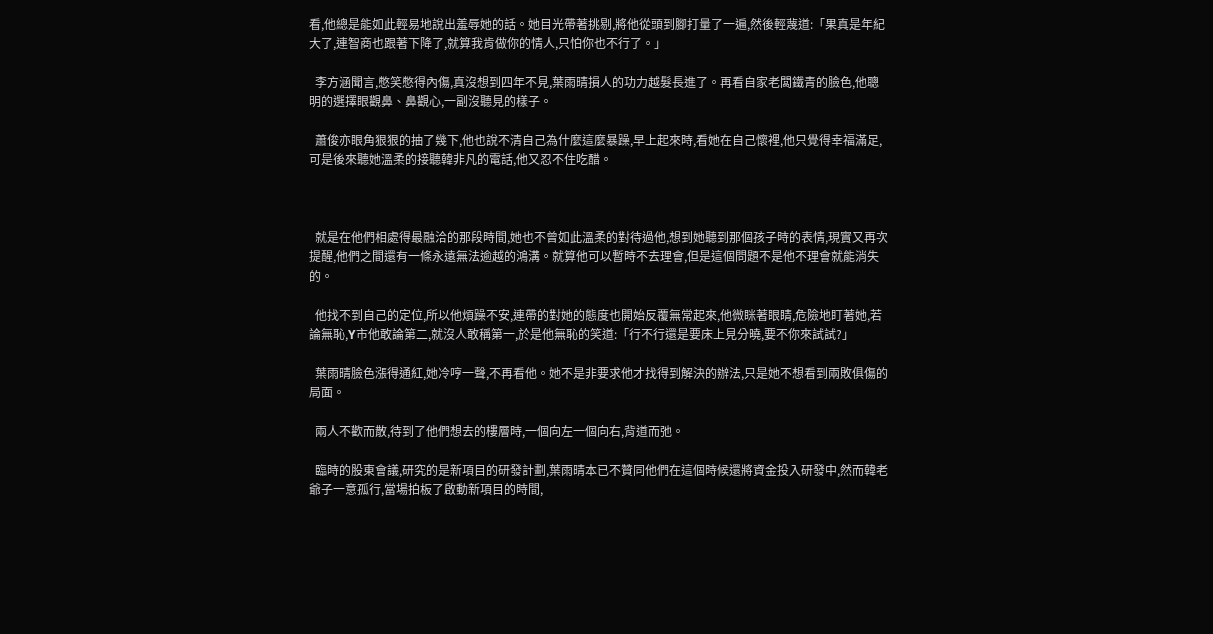看,他總是能如此輕易地說出羞辱她的話。她目光帶著挑剔,將他從頭到腳打量了一遍,然後輕蔑道:「果真是年紀大了,連智商也跟著下降了,就算我肯做你的情人,只怕你也不行了。」

  李方涵聞言,憋笑憋得內傷,真沒想到四年不見,葉雨晴損人的功力越髮長進了。再看自家老闆鐵青的臉色,他聰明的選擇眼觀鼻、鼻觀心,一副沒聽見的樣子。

  蕭俊亦眼角狠狠的抽了幾下,他也說不清自己為什麼這麼暴躁,早上起來時,看她在自己懷裡,他只覺得幸福滿足,可是後來聽她溫柔的接聽韓非凡的電話,他又忍不住吃醋。



  就是在他們相處得最融洽的那段時間,她也不曾如此溫柔的對待過他,想到她聽到那個孩子時的表情,現實又再次提醒,他們之間還有一條永遠無法逾越的鴻溝。就算他可以暫時不去理會,但是這個問題不是他不理會就能消失的。

  他找不到自己的定位,所以他煩躁不安,連帶的對她的態度也開始反覆無常起來,他微眯著眼睛,危險地盯著她,若論無恥,Y市他敢論第二,就沒人敢稱第一,於是他無恥的笑道:「行不行還是要床上見分曉,要不你來試試?」

  葉雨晴臉色漲得通紅,她冷哼一聲,不再看他。她不是非要求他才找得到解決的辦法,只是她不想看到兩敗俱傷的局面。

  兩人不歡而散,待到了他們想去的樓層時,一個向左一個向右,背道而弛。

  臨時的股東會議,研究的是新項目的研發計劃,葉雨晴本已不贊同他們在這個時候還將資金投入研發中,然而韓老爺子一意孤行,當場拍板了啟動新項目的時間,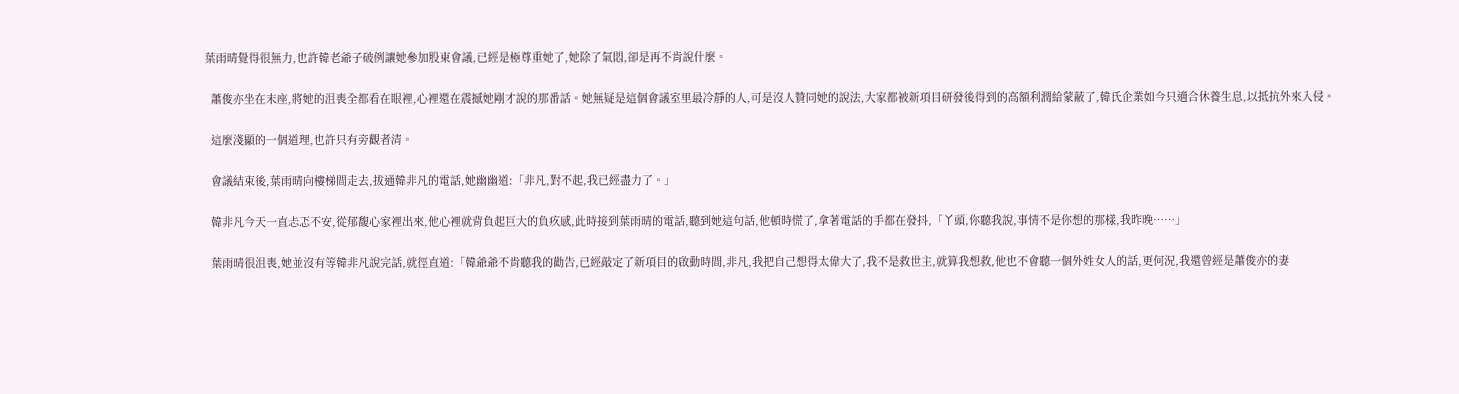葉雨晴覺得很無力,也許韓老爺子破例讓她參加股東會議,已經是極尊重她了,她除了氣悶,卻是再不肯說什麼。

  蕭俊亦坐在末座,將她的沮喪全都看在眼裡,心裡還在震撼她剛才說的那番話。她無疑是這個會議室里最冷靜的人,可是沒人贊同她的說法,大家都被新項目研發後得到的高額利潤給蒙蔽了,韓氏企業如今只適合休養生息,以抵抗外來入侵。

  這麼淺顯的一個道理,也許只有旁觀者清。

  會議結束後,葉雨晴向樓梯間走去,拔通韓非凡的電話,她幽幽道:「非凡,對不起,我已經盡力了。」

  韓非凡今天一直忐忑不安,從郁馥心家裡出來,他心裡就背負起巨大的負疚感,此時接到葉雨晴的電話,聽到她這句話,他頓時慌了,拿著電話的手都在發抖,「丫頭,你聽我說,事情不是你想的那樣,我昨晚……」

  葉雨晴很沮喪,她並沒有等韓非凡說完話,就徑直道:「韓爺爺不肯聽我的勸告,已經敲定了新項目的啟動時間,非凡,我把自己想得太偉大了,我不是救世主,就算我想救,他也不會聽一個外姓女人的話,更何況,我還曾經是蕭俊亦的妻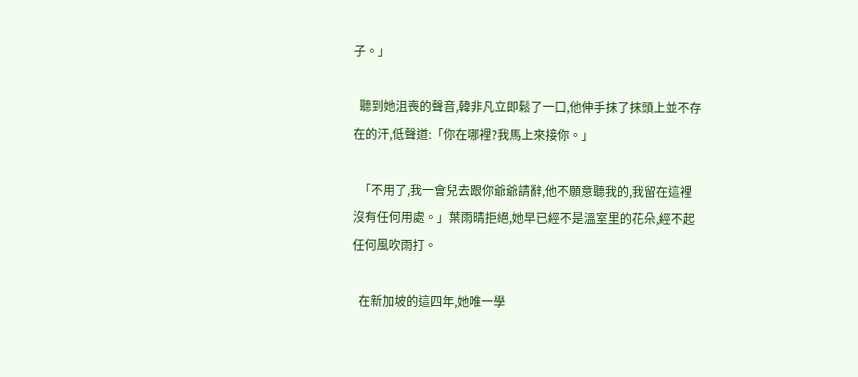子。」

  聽到她沮喪的聲音,韓非凡立即鬆了一口,他伸手抹了抹頭上並不存在的汗,低聲道:「你在哪裡?我馬上來接你。」

  「不用了,我一會兒去跟你爺爺請辭,他不願意聽我的,我留在這裡沒有任何用處。」葉雨晴拒絕,她早已經不是溫室里的花朵,經不起任何風吹雨打。

  在新加坡的這四年,她唯一學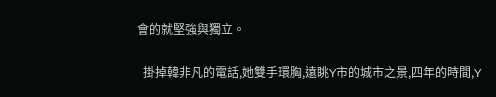會的就堅強與獨立。

  掛掉韓非凡的電話,她雙手環胸,遠眺Y市的城市之景,四年的時間,Y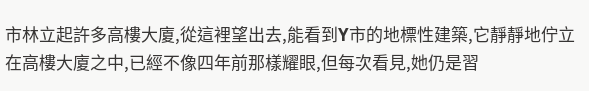市林立起許多高樓大廈,從這裡望出去,能看到Y市的地標性建築,它靜靜地佇立在高樓大廈之中,已經不像四年前那樣耀眼,但每次看見,她仍是習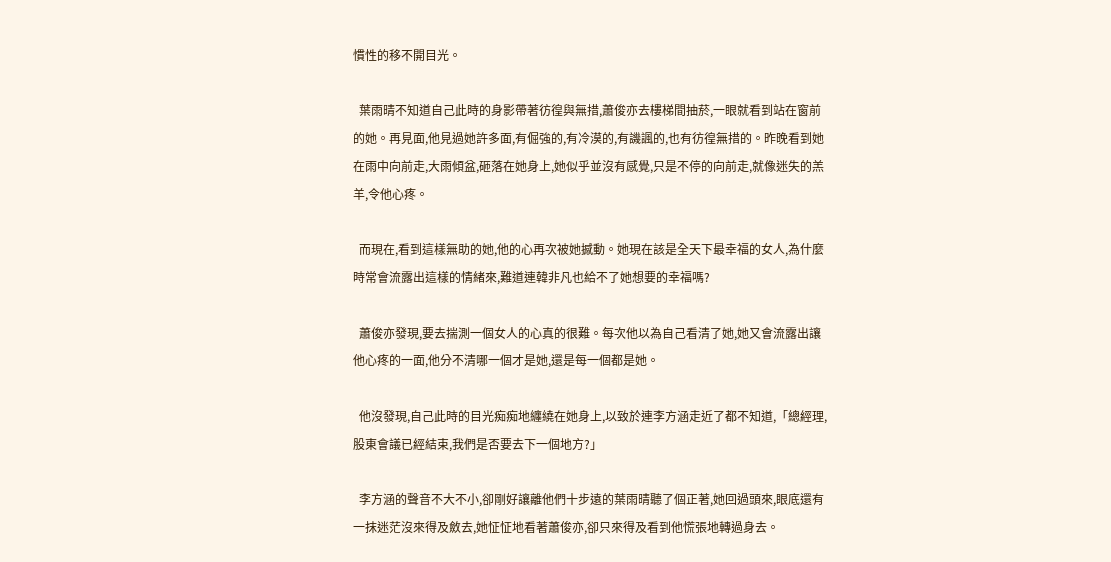慣性的移不開目光。

  葉雨晴不知道自己此時的身影帶著彷徨與無措,蕭俊亦去樓梯間抽菸,一眼就看到站在窗前的她。再見面,他見過她許多面,有倔強的,有冷漠的,有譏諷的,也有彷徨無措的。昨晚看到她在雨中向前走,大雨傾盆,砸落在她身上,她似乎並沒有感覺,只是不停的向前走,就像迷失的羔羊,令他心疼。

  而現在,看到這樣無助的她,他的心再次被她撼動。她現在該是全天下最幸福的女人,為什麼時常會流露出這樣的情緒來,難道連韓非凡也給不了她想要的幸福嗎?

  蕭俊亦發現,要去揣測一個女人的心真的很難。每次他以為自己看清了她,她又會流露出讓他心疼的一面,他分不清哪一個才是她,還是每一個都是她。

  他沒發現,自己此時的目光痴痴地纏繞在她身上,以致於連李方涵走近了都不知道,「總經理,股東會議已經結束,我們是否要去下一個地方?」

  李方涵的聲音不大不小,卻剛好讓離他們十步遠的葉雨晴聽了個正著,她回過頭來,眼底還有一抹迷茫沒來得及斂去,她怔怔地看著蕭俊亦,卻只來得及看到他慌張地轉過身去。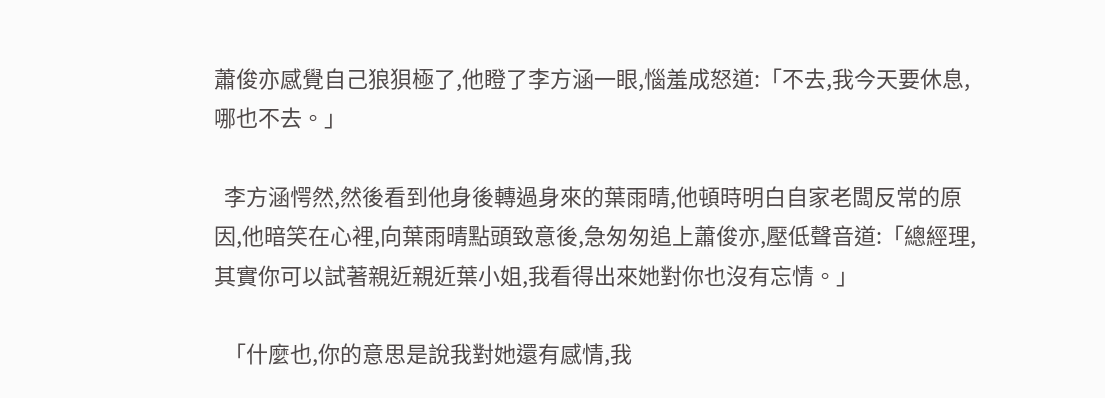蕭俊亦感覺自己狼狽極了,他瞪了李方涵一眼,惱羞成怒道:「不去,我今天要休息,哪也不去。」

  李方涵愕然,然後看到他身後轉過身來的葉雨晴,他頓時明白自家老闆反常的原因,他暗笑在心裡,向葉雨晴點頭致意後,急匆匆追上蕭俊亦,壓低聲音道:「總經理,其實你可以試著親近親近葉小姐,我看得出來她對你也沒有忘情。」

  「什麼也,你的意思是說我對她還有感情,我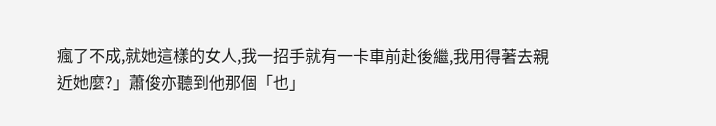瘋了不成,就她這樣的女人,我一招手就有一卡車前赴後繼,我用得著去親近她麼?」蕭俊亦聽到他那個「也」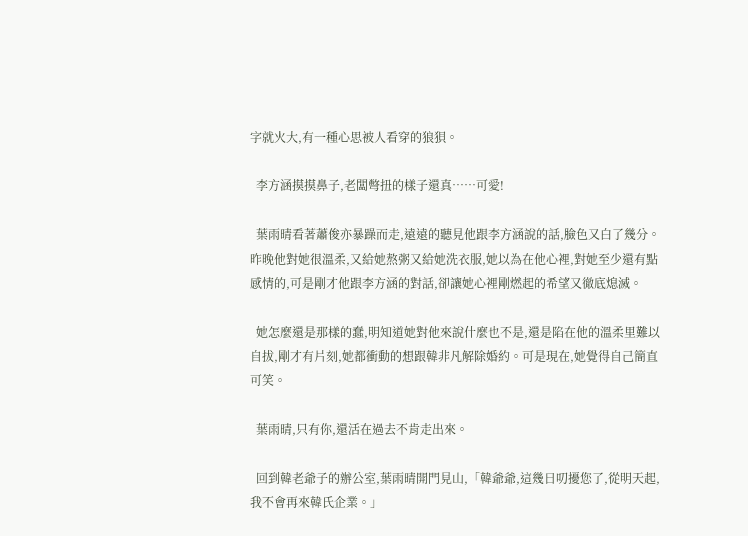字就火大,有一種心思被人看穿的狼狽。

  李方涵摸摸鼻子,老闆彆扭的樣子還真……可愛!

  葉雨晴看著蕭俊亦暴躁而走,遠遠的聽見他跟李方涵說的話,臉色又白了幾分。昨晚他對她很溫柔,又給她熬粥又給她洗衣服,她以為在他心裡,對她至少還有點感情的,可是剛才他跟李方涵的對話,卻讓她心裡剛燃起的希望又徹底熄滅。

  她怎麼還是那樣的蠢,明知道她對他來說什麼也不是,還是陷在他的溫柔里難以自拔,剛才有片刻,她都衝動的想跟韓非凡解除婚約。可是現在,她覺得自己簡直可笑。

  葉雨晴,只有你,還活在過去不肯走出來。

  回到韓老爺子的辦公室,葉雨晴開門見山,「韓爺爺,這幾日叨擾您了,從明天起,我不會再來韓氏企業。」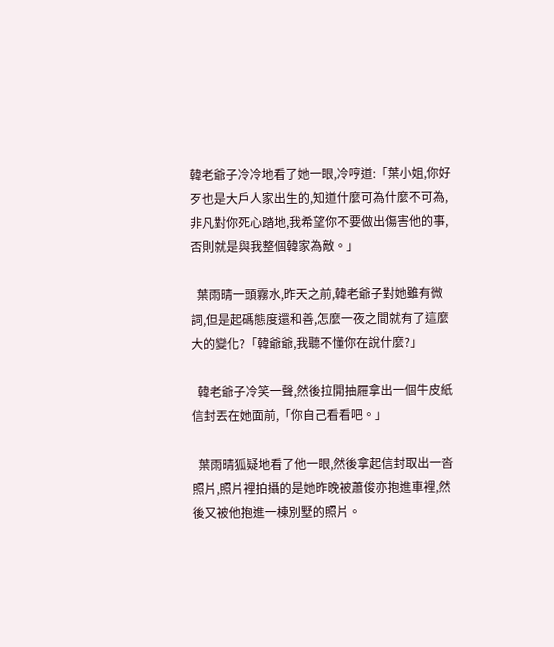韓老爺子冷冷地看了她一眼,冷哼道:「葉小姐,你好歹也是大戶人家出生的,知道什麼可為什麼不可為,非凡對你死心踏地,我希望你不要做出傷害他的事,否則就是與我整個韓家為敵。」

  葉雨晴一頭霧水,昨天之前,韓老爺子對她雖有微詞,但是起碼態度還和善,怎麼一夜之間就有了這麼大的變化?「韓爺爺,我聽不懂你在說什麼?」

  韓老爺子冷笑一聲,然後拉開抽屜拿出一個牛皮紙信封丟在她面前,「你自己看看吧。」

  葉雨晴狐疑地看了他一眼,然後拿起信封取出一沓照片,照片裡拍攝的是她昨晚被蕭俊亦抱進車裡,然後又被他抱進一棟別墅的照片。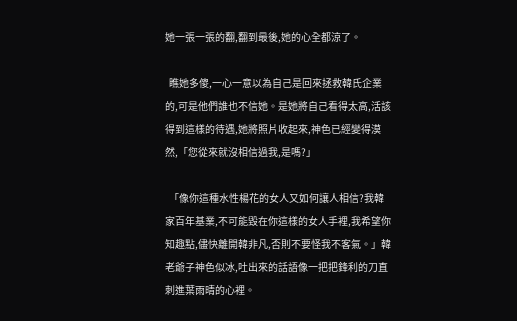她一張一張的翻,翻到最後,她的心全都涼了。

  瞧她多傻,一心一意以為自己是回來拯救韓氏企業的,可是他們誰也不信她。是她將自己看得太高,活該得到這樣的待遇,她將照片收起來,神色已經變得漠然,「您從來就沒相信過我,是嗎?」

  「像你這種水性楊花的女人又如何讓人相信?我韓家百年基業,不可能毀在你這樣的女人手裡,我希望你知趣點,儘快離開韓非凡,否則不要怪我不客氣。」韓老爺子神色似冰,吐出來的話語像一把把鋒利的刀直刺進葉雨晴的心裡。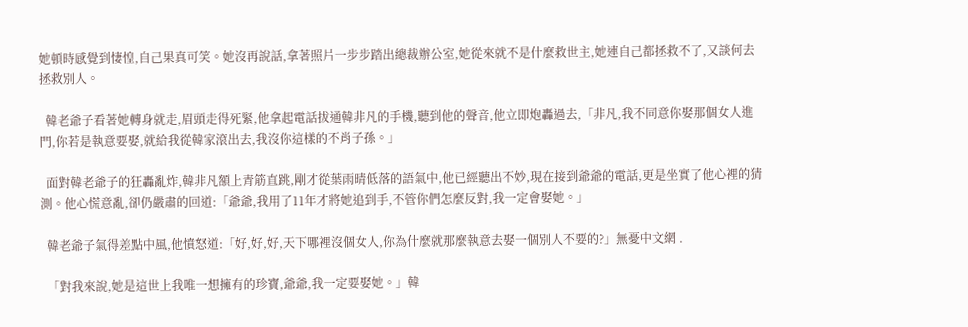她頓時感覺到悽惶,自己果真可笑。她沒再說話,拿著照片一步步踏出總裁辦公室,她從來就不是什麼救世主,她連自己都拯救不了,又談何去拯救別人。

  韓老爺子看著她轉身就走,眉頭走得死緊,他拿起電話拔通韓非凡的手機,聽到他的聲音,他立即炮轟過去,「非凡,我不同意你娶那個女人進門,你若是執意要娶,就給我從韓家滾出去,我沒你這樣的不肖子孫。」

  面對韓老爺子的狂轟亂炸,韓非凡額上青筋直跳,剛才從葉雨晴低落的語氣中,他已經聽出不妙,現在接到爺爺的電話,更是坐實了他心裡的猜測。他心慌意亂,卻仍嚴肅的回道:「爺爺,我用了11年才將她追到手,不管你們怎麼反對,我一定會娶她。」

  韓老爺子氣得差點中風,他憤怒道:「好,好,好,天下哪裡沒個女人,你為什麼就那麼執意去娶一個別人不要的?」無憂中文網 .

  「對我來說,她是這世上我唯一想擁有的珍寶,爺爺,我一定要娶她。」韓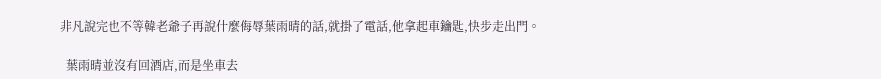非凡說完也不等韓老爺子再說什麼侮辱葉雨晴的話,就掛了電話,他拿起車鑰匙,快步走出門。

  葉雨晴並沒有回酒店,而是坐車去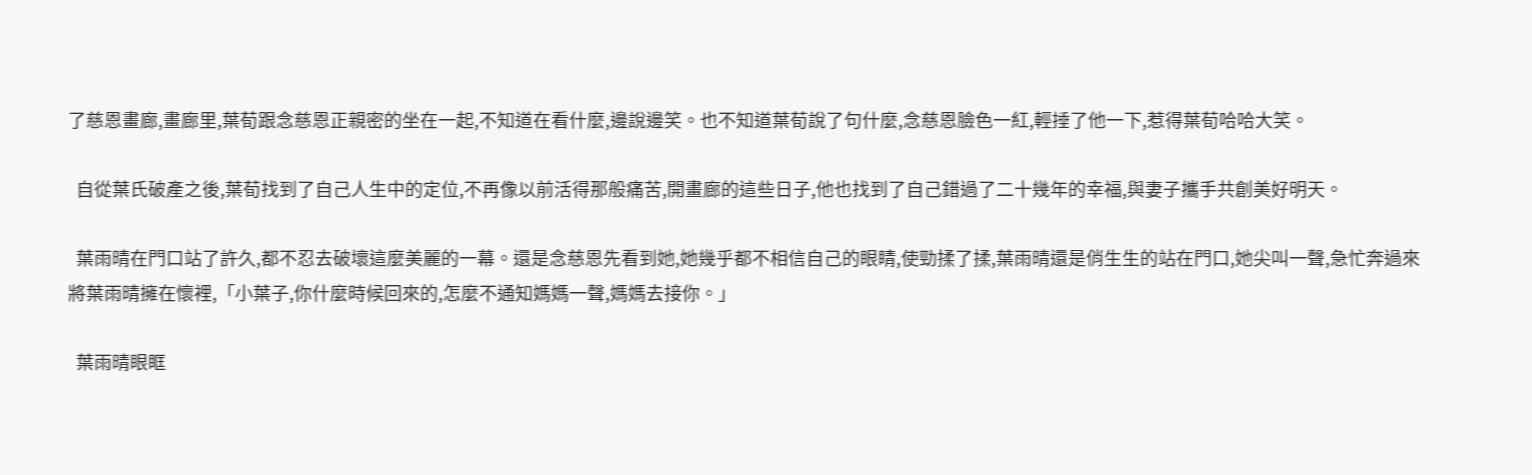了慈恩畫廊,畫廊里,葉荀跟念慈恩正親密的坐在一起,不知道在看什麼,邊說邊笑。也不知道葉荀說了句什麼,念慈恩臉色一紅,輕捶了他一下,惹得葉荀哈哈大笑。

  自從葉氏破產之後,葉荀找到了自己人生中的定位,不再像以前活得那般痛苦,開畫廊的這些日子,他也找到了自己錯過了二十幾年的幸福,與妻子攜手共創美好明天。

  葉雨晴在門口站了許久,都不忍去破壞這麼美麗的一幕。還是念慈恩先看到她,她幾乎都不相信自己的眼睛,使勁揉了揉,葉雨晴還是俏生生的站在門口,她尖叫一聲,急忙奔過來將葉雨晴擁在懷裡,「小葉子,你什麼時候回來的,怎麼不通知媽媽一聲,媽媽去接你。」

  葉雨晴眼眶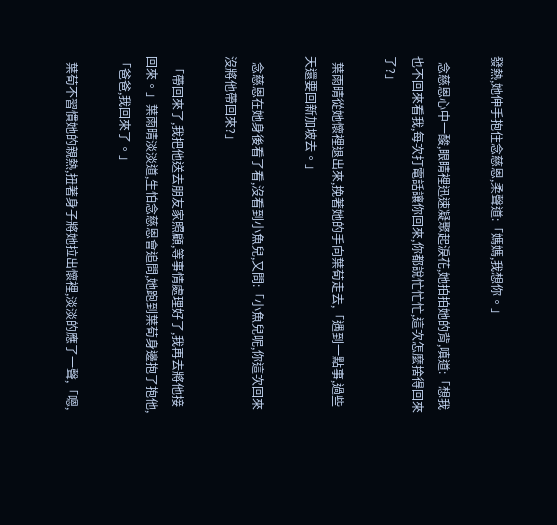發熱,她伸手抱住念慈恩,柔聲道:「媽媽,我想你。」

  念慈恩心中一酸,眼睛裡迅速凝聚起淚花,她拍拍她的背,嗔道:「想我也不回來看我,每次打電話讓你回來,你都說忙忙忙,這次怎麼捨得回來了?」

  葉雨晴從她懷裡退出來,挽著她的手向葉荀走去,「遇到一點事,過些天還要回新加坡去。」

  念慈恩在她身後看了看,沒看到小魚兒,又問:「小魚兒呢,你這次回來沒將他帶回來?」

  「帶回來了,我把他送去朋友家照顧,等事情處理好了,我再去將他接回來。」葉雨晴淡淡道,生怕念慈恩會追問,她跑到葉荀身邊抱了抱他,「爸爸,我回來了。」

  葉荀不習慣她的親熱,扭著身子將她拉出懷裡,淡淡的應了一聲,「嗯,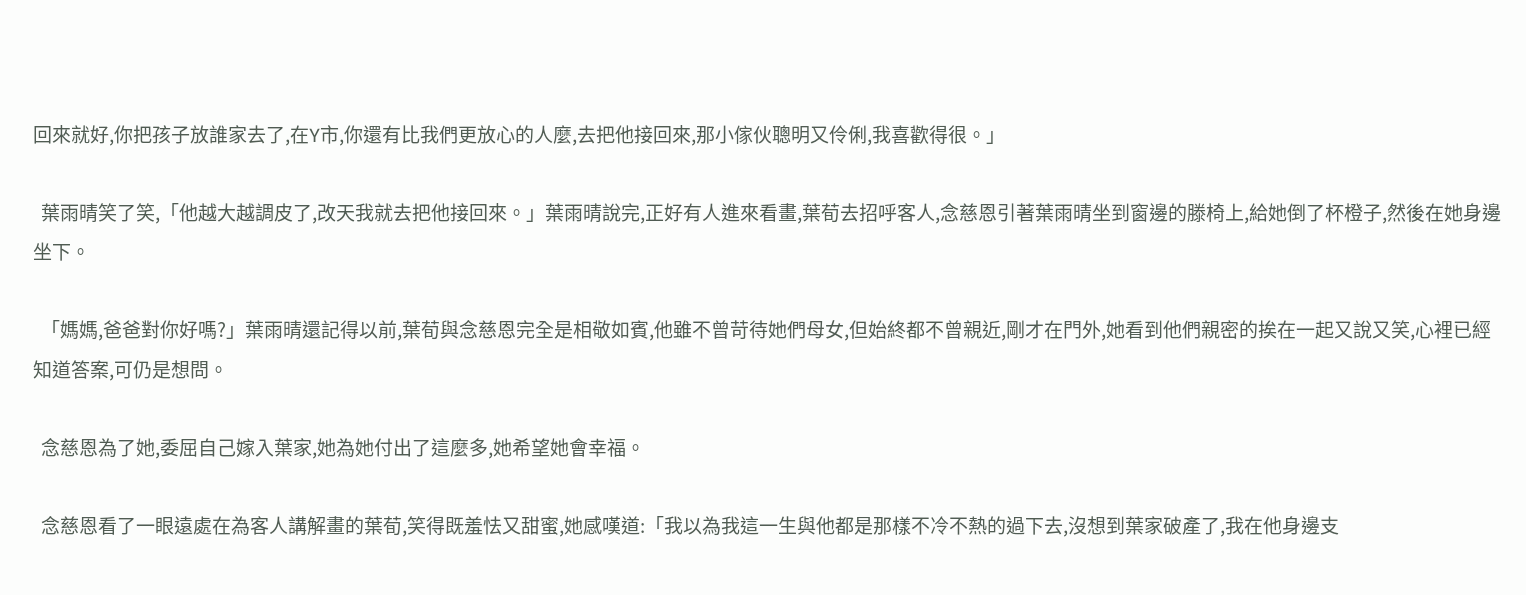回來就好,你把孩子放誰家去了,在Y市,你還有比我們更放心的人麼,去把他接回來,那小傢伙聰明又伶俐,我喜歡得很。」

  葉雨晴笑了笑,「他越大越調皮了,改天我就去把他接回來。」葉雨晴說完,正好有人進來看畫,葉荀去招呼客人,念慈恩引著葉雨晴坐到窗邊的滕椅上,給她倒了杯橙子,然後在她身邊坐下。

  「媽媽,爸爸對你好嗎?」葉雨晴還記得以前,葉荀與念慈恩完全是相敬如賓,他雖不曾苛待她們母女,但始終都不曾親近,剛才在門外,她看到他們親密的挨在一起又說又笑,心裡已經知道答案,可仍是想問。

  念慈恩為了她,委屈自己嫁入葉家,她為她付出了這麼多,她希望她會幸福。

  念慈恩看了一眼遠處在為客人講解畫的葉荀,笑得既羞怯又甜蜜,她感嘆道:「我以為我這一生與他都是那樣不冷不熱的過下去,沒想到葉家破產了,我在他身邊支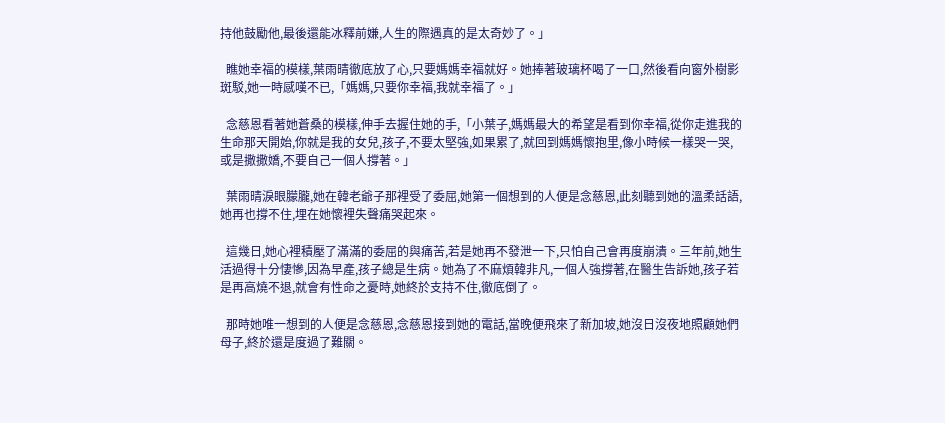持他鼓勵他,最後還能冰釋前嫌,人生的際遇真的是太奇妙了。」

  瞧她幸福的模樣,葉雨晴徹底放了心,只要媽媽幸福就好。她捧著玻璃杯喝了一口,然後看向窗外樹影斑駁,她一時感嘆不已,「媽媽,只要你幸福,我就幸福了。」

  念慈恩看著她蒼桑的模樣,伸手去握住她的手,「小葉子,媽媽最大的希望是看到你幸福,從你走進我的生命那天開始,你就是我的女兒,孩子,不要太堅強,如果累了,就回到媽媽懷抱里,像小時候一樣哭一哭,或是撒撒嬌,不要自己一個人撐著。」

  葉雨晴淚眼朦朧,她在韓老爺子那裡受了委屈,她第一個想到的人便是念慈恩,此刻聽到她的溫柔話語,她再也撐不住,埋在她懷裡失聲痛哭起來。

  這幾日,她心裡積壓了滿滿的委屈的與痛苦,若是她再不發泄一下,只怕自己會再度崩潰。三年前,她生活過得十分悽慘,因為早產,孩子總是生病。她為了不麻煩韓非凡,一個人強撐著,在醫生告訴她,孩子若是再高燒不退,就會有性命之憂時,她終於支持不住,徹底倒了。

  那時她唯一想到的人便是念慈恩,念慈恩接到她的電話,當晚便飛來了新加坡,她沒日沒夜地照顧她們母子,終於還是度過了難關。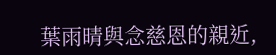葉雨晴與念慈恩的親近,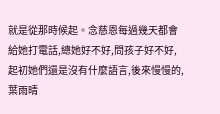就是從那時候起。念慈恩每過幾天都會給她打電話,總她好不好,問孩子好不好,起初她們還是沒有什麼語言,後來慢慢的,葉雨晴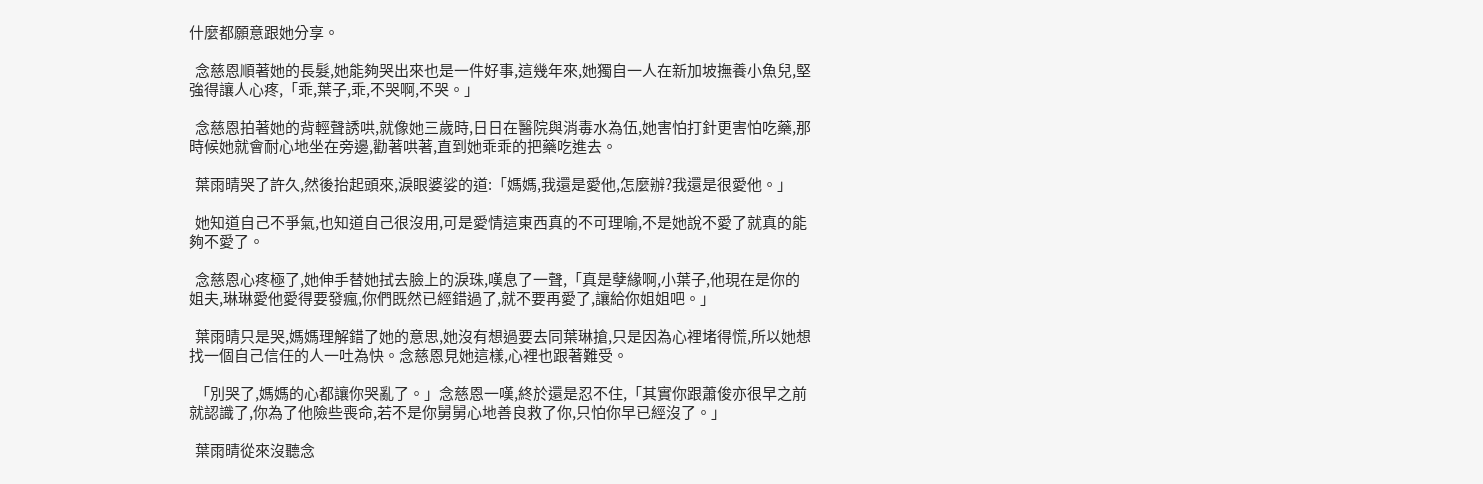什麼都願意跟她分享。

  念慈恩順著她的長髮,她能夠哭出來也是一件好事,這幾年來,她獨自一人在新加坡撫養小魚兒,堅強得讓人心疼,「乖,葉子,乖,不哭啊,不哭。」

  念慈恩拍著她的背輕聲誘哄,就像她三歲時,日日在醫院與消毒水為伍,她害怕打針更害怕吃藥,那時候她就會耐心地坐在旁邊,勸著哄著,直到她乖乖的把藥吃進去。

  葉雨晴哭了許久,然後抬起頭來,淚眼婆娑的道:「媽媽,我還是愛他,怎麼辦?我還是很愛他。」

  她知道自己不爭氣,也知道自己很沒用,可是愛情這東西真的不可理喻,不是她說不愛了就真的能夠不愛了。

  念慈恩心疼極了,她伸手替她拭去臉上的淚珠,嘆息了一聲,「真是孽緣啊,小葉子,他現在是你的姐夫,琳琳愛他愛得要發瘋,你們既然已經錯過了,就不要再愛了,讓給你姐姐吧。」

  葉雨晴只是哭,媽媽理解錯了她的意思,她沒有想過要去同葉琳搶,只是因為心裡堵得慌,所以她想找一個自己信任的人一吐為快。念慈恩見她這樣,心裡也跟著難受。

  「別哭了,媽媽的心都讓你哭亂了。」念慈恩一嘆,終於還是忍不住,「其實你跟蕭俊亦很早之前就認識了,你為了他險些喪命,若不是你舅舅心地善良救了你,只怕你早已經沒了。」

  葉雨晴從來沒聽念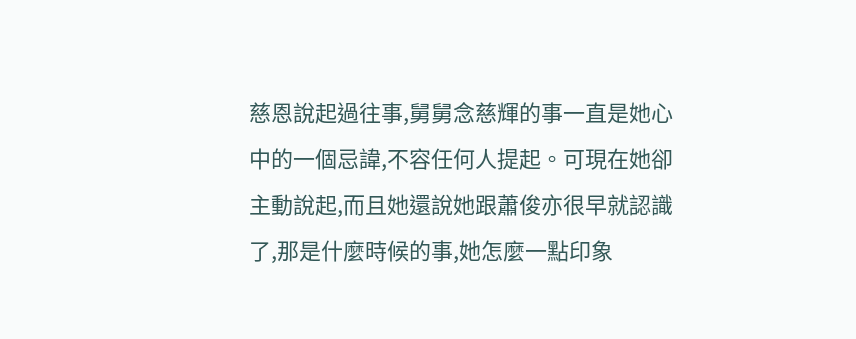慈恩說起過往事,舅舅念慈輝的事一直是她心中的一個忌諱,不容任何人提起。可現在她卻主動說起,而且她還說她跟蕭俊亦很早就認識了,那是什麼時候的事,她怎麼一點印象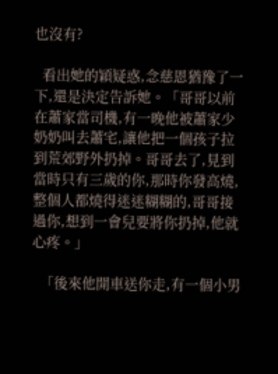也沒有?

  看出她的穎疑惑,念慈恩猶豫了一下,還是決定告訴她。「哥哥以前在蕭家當司機,有一晚他被蕭家少奶奶叫去蕭宅,讓他把一個孩子拉到荒郊野外扔掉。哥哥去了,見到當時只有三歲的你,那時你發高燒,整個人都燒得迷迷糊糊的,哥哥接過你,想到一會兒要將你扔掉,他就心疼。」

  「後來他開車送你走,有一個小男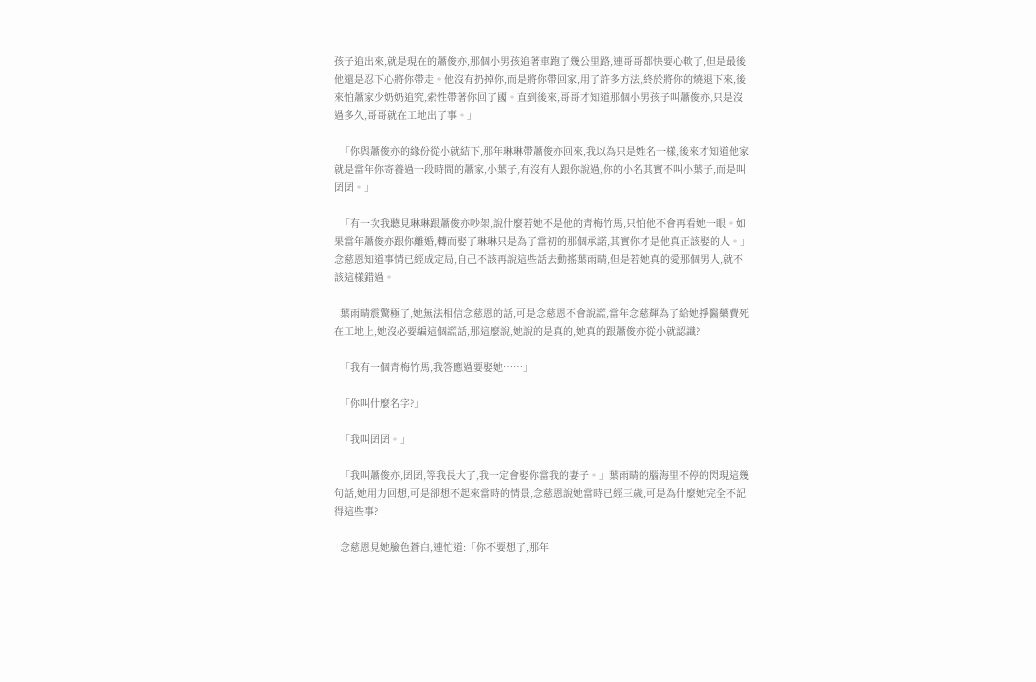孩子追出來,就是現在的蕭俊亦,那個小男孩追著車跑了幾公里路,連哥哥都快要心軟了,但是最後他還是忍下心將你帶走。他沒有扔掉你,而是將你帶回家,用了許多方法,終於將你的燒退下來,後來怕蕭家少奶奶追究,索性帶著你回了國。直到後來,哥哥才知道那個小男孩子叫蕭俊亦,只是沒過多久,哥哥就在工地出了事。」

  「你與蕭俊亦的緣份從小就結下,那年琳琳帶蕭俊亦回來,我以為只是姓名一樣,後來才知道他家就是當年你寄養過一段時間的蕭家,小葉子,有沒有人跟你說過,你的小名其實不叫小葉子,而是叫囝囝。」

  「有一次我聽見琳琳跟蕭俊亦吵架,說什麼若她不是他的青梅竹馬,只怕他不會再看她一眼。如果當年蕭俊亦跟你離婚,轉而娶了琳琳只是為了當初的那個承諾,其實你才是他真正該娶的人。」念慈恩知道事情已經成定局,自己不該再說這些話去動搖葉雨晴,但是若她真的愛那個男人,就不該這樣錯過。

  葉雨晴震驚極了,她無法相信念慈恩的話,可是念慈恩不會說謊,當年念慈輝為了給她掙醫藥費死在工地上,她沒必要編這個謊話,那這麼說,她說的是真的,她真的跟蕭俊亦從小就認識?

  「我有一個青梅竹馬,我答應過要娶她……」

  「你叫什麼名字?」

  「我叫囝囝。」

  「我叫蕭俊亦,囝囝,等我長大了,我一定會娶你當我的妻子。」葉雨晴的腦海里不停的閃現這幾句話,她用力回想,可是卻想不起來當時的情景,念慈恩說她當時已經三歲,可是為什麼她完全不記得這些事?

  念慈恩見她臉色蒼白,連忙道:「你不要想了,那年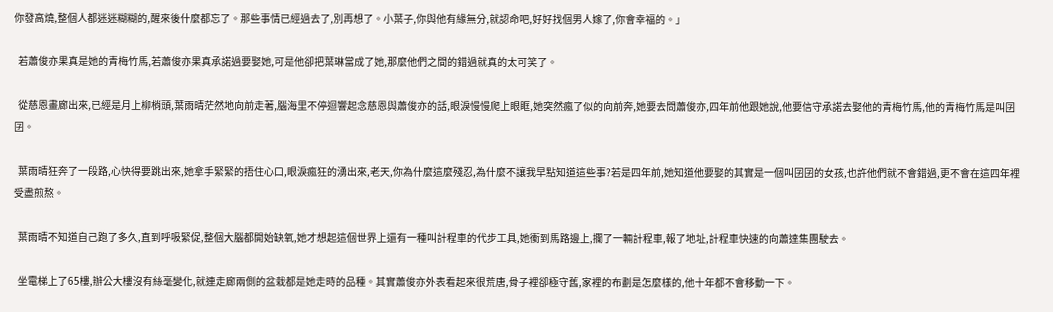你發高燒,整個人都迷迷糊糊的,醒來後什麼都忘了。那些事情已經過去了,別再想了。小葉子,你與他有緣無分,就認命吧,好好找個男人嫁了,你會幸福的。」

  若蕭俊亦果真是她的青梅竹馬,若蕭俊亦果真承諾過要娶她,可是他卻把葉琳當成了她,那麼他們之間的錯過就真的太可笑了。

  從慈恩畫廊出來,已經是月上柳梢頭,葉雨晴茫然地向前走著,腦海里不停迴響起念慈恩與蕭俊亦的話,眼淚慢慢爬上眼眶,她突然瘋了似的向前奔,她要去問蕭俊亦,四年前他跟她說,他要信守承諾去娶他的青梅竹馬,他的青梅竹馬是叫囝囝。

  葉雨晴狂奔了一段路,心快得要跳出來,她拿手緊緊的捂住心口,眼淚瘋狂的湧出來,老天,你為什麼這麼殘忍,為什麼不讓我早點知道這些事?若是四年前,她知道他要娶的其實是一個叫囝囝的女孩,也許他們就不會錯過,更不會在這四年裡受盡煎熬。

  葉雨晴不知道自己跑了多久,直到呼吸緊促,整個大腦都開始缺氧,她才想起這個世界上還有一種叫計程車的代步工具,她衝到馬路邊上,攔了一輛計程車,報了地址,計程車快速的向蕭達集團駛去。

  坐電梯上了65樓,辦公大樓沒有絲毫變化,就連走廊兩側的盆栽都是她走時的品種。其實蕭俊亦外表看起來很荒唐,骨子裡卻極守舊,家裡的布劃是怎麼樣的,他十年都不會移動一下。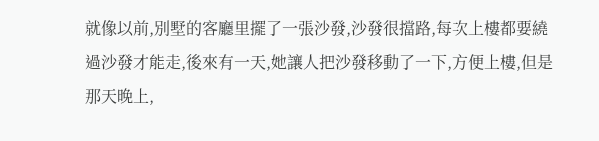就像以前,別墅的客廳里擺了一張沙發,沙發很擋路,每次上樓都要繞過沙發才能走,後來有一天,她讓人把沙發移動了一下,方便上樓,但是那天晚上,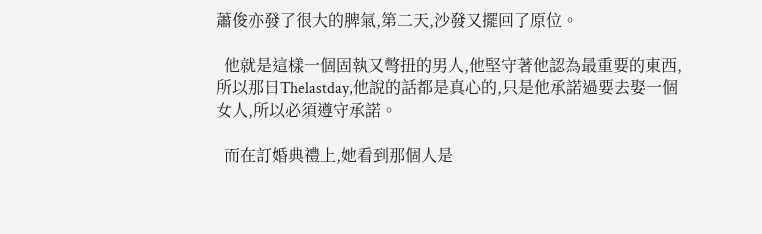蕭俊亦發了很大的脾氣,第二天,沙發又擺回了原位。

  他就是這樣一個固執又彆扭的男人,他堅守著他認為最重要的東西,所以那日Thelastday,他說的話都是真心的,只是他承諾過要去娶一個女人,所以必須遵守承諾。

  而在訂婚典禮上,她看到那個人是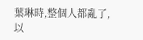葉琳時,整個人都亂了,以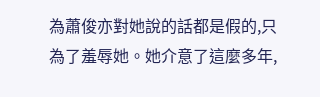為蕭俊亦對她說的話都是假的,只為了羞辱她。她介意了這麼多年,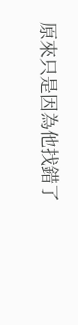原來只是因為他找錯了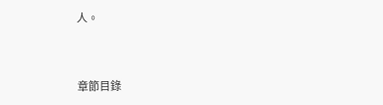人。


章節目錄